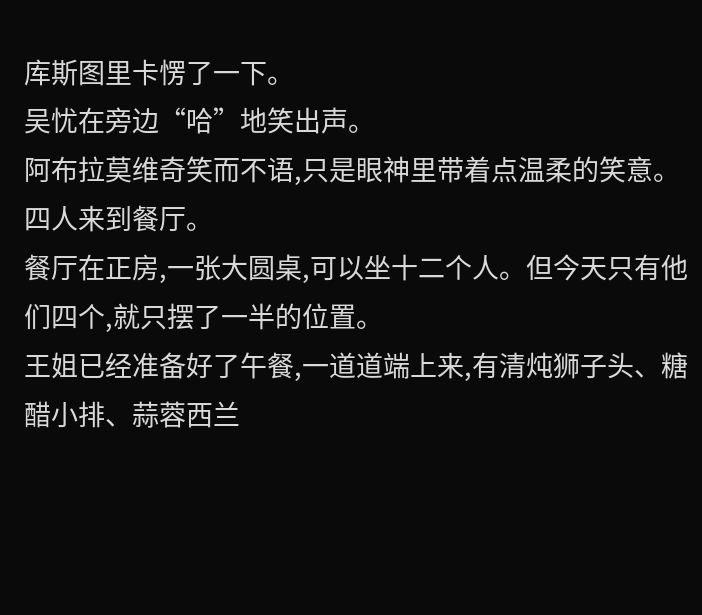库斯图里卡愣了一下。
吴忧在旁边“哈”地笑出声。
阿布拉莫维奇笑而不语,只是眼神里带着点温柔的笑意。
四人来到餐厅。
餐厅在正房,一张大圆桌,可以坐十二个人。但今天只有他们四个,就只摆了一半的位置。
王姐已经准备好了午餐,一道道端上来,有清炖狮子头、糖醋小排、蒜蓉西兰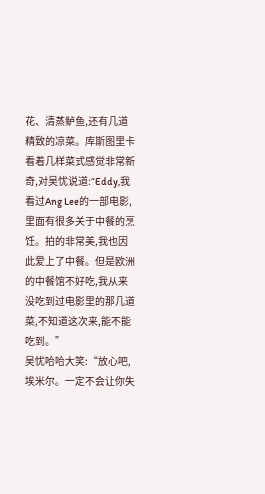花、清蒸鲈鱼,还有几道精致的凉菜。库斯图里卡看着几样菜式感觉非常新奇,对吴忧说道:“Eddy,我看过Ang Lee的一部电影,里面有很多关于中餐的烹饪。拍的非常美,我也因此爱上了中餐。但是欧洲的中餐馆不好吃,我从来没吃到过电影里的那几道菜,不知道这次来,能不能吃到。”
吴忧哈哈大笑:“放心吧,埃米尔。一定不会让你失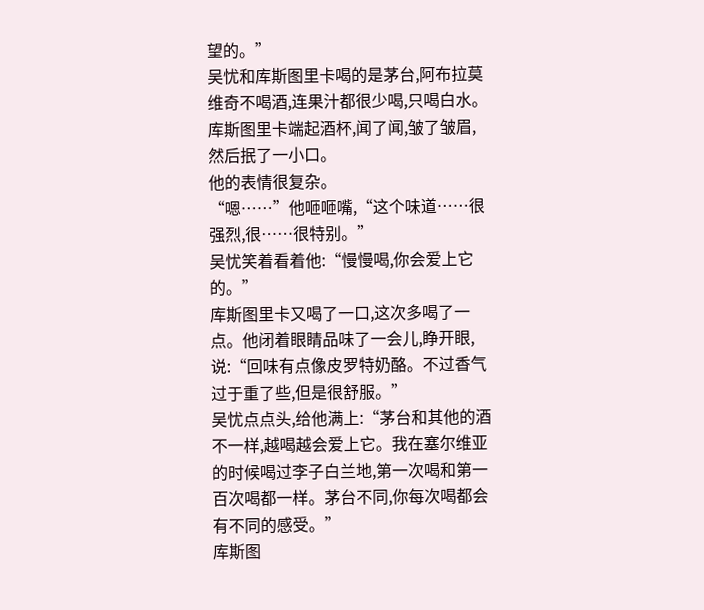望的。”
吴忧和库斯图里卡喝的是茅台,阿布拉莫维奇不喝酒,连果汁都很少喝,只喝白水。
库斯图里卡端起酒杯,闻了闻,皱了皱眉,然后抿了一小口。
他的表情很复杂。
“嗯……”他咂咂嘴,“这个味道……很强烈,很……很特别。”
吴忧笑着看着他:“慢慢喝,你会爱上它的。”
库斯图里卡又喝了一口,这次多喝了一点。他闭着眼睛品味了一会儿,睁开眼,说:“回味有点像皮罗特奶酪。不过香气过于重了些,但是很舒服。”
吴忧点点头,给他满上:“茅台和其他的酒不一样,越喝越会爱上它。我在塞尔维亚的时候喝过李子白兰地,第一次喝和第一百次喝都一样。茅台不同,你每次喝都会有不同的感受。”
库斯图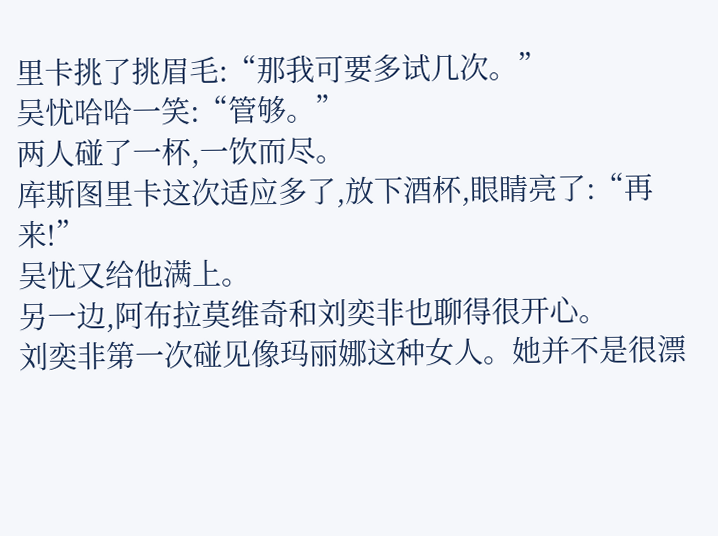里卡挑了挑眉毛:“那我可要多试几次。”
吴忧哈哈一笑:“管够。”
两人碰了一杯,一饮而尽。
库斯图里卡这次适应多了,放下酒杯,眼睛亮了:“再来!”
吴忧又给他满上。
另一边,阿布拉莫维奇和刘奕非也聊得很开心。
刘奕非第一次碰见像玛丽娜这种女人。她并不是很漂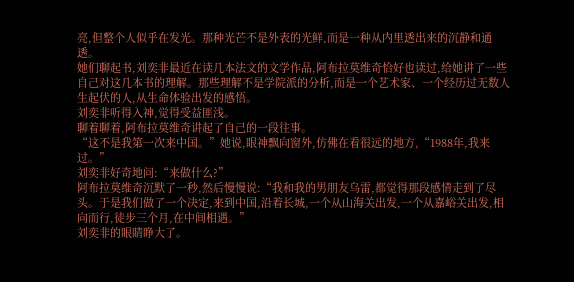亮,但整个人似乎在发光。那种光芒不是外表的光鲜,而是一种从内里透出来的沉静和通透。
她们聊起书,刘奕非最近在读几本法文的文学作品,阿布拉莫维奇恰好也读过,给她讲了一些自己对这几本书的理解。那些理解不是学院派的分析,而是一个艺术家、一个经历过无数人生起伏的人,从生命体验出发的感悟。
刘奕非听得入神,觉得受益匪浅。
聊着聊着,阿布拉莫维奇讲起了自己的一段往事。
“这不是我第一次来中国。”她说,眼神飘向窗外,仿佛在看很远的地方,“1988年,我来过。”
刘奕非好奇地问:“来做什么?”
阿布拉莫维奇沉默了一秒,然后慢慢说:“我和我的男朋友乌雷,都觉得那段感情走到了尽头。于是我们做了一个决定,来到中国,沿着长城,一个从山海关出发,一个从嘉峪关出发,相向而行,徒步三个月,在中间相遇。”
刘奕非的眼睛睁大了。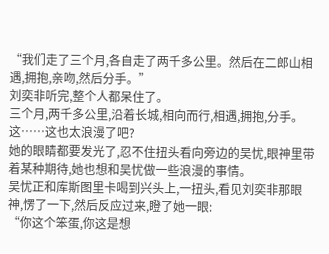“我们走了三个月,各自走了两千多公里。然后在二郎山相遇,拥抱,亲吻,然后分手。”
刘奕非听完,整个人都呆住了。
三个月,两千多公里,沿着长城,相向而行,相遇,拥抱,分手。
这……这也太浪漫了吧?
她的眼睛都要发光了,忍不住扭头看向旁边的吴忧,眼神里带着某种期待,她也想和吴忧做一些浪漫的事情。
吴忧正和库斯图里卡喝到兴头上,一扭头,看见刘奕非那眼神,愣了一下,然后反应过来,瞪了她一眼:
“你这个笨蛋,你这是想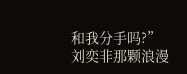和我分手吗?”
刘奕非那颗浪漫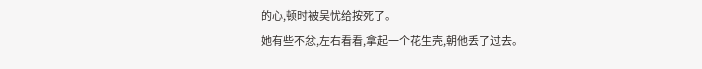的心,顿时被吴忧给按死了。
她有些不忿,左右看看,拿起一个花生壳,朝他丢了过去。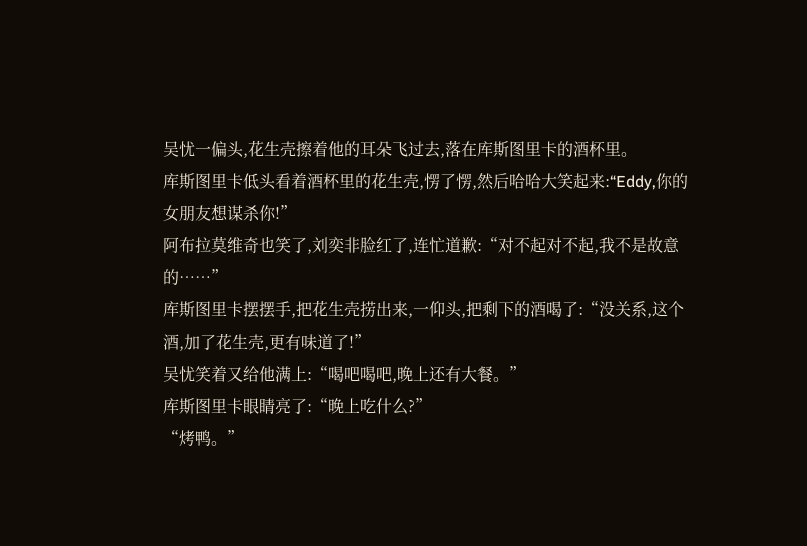吴忧一偏头,花生壳擦着他的耳朵飞过去,落在库斯图里卡的酒杯里。
库斯图里卡低头看着酒杯里的花生壳,愣了愣,然后哈哈大笑起来:“Eddy,你的女朋友想谋杀你!”
阿布拉莫维奇也笑了,刘奕非脸红了,连忙道歉:“对不起对不起,我不是故意的……”
库斯图里卡摆摆手,把花生壳捞出来,一仰头,把剩下的酒喝了:“没关系,这个酒,加了花生壳,更有味道了!”
吴忧笑着又给他满上:“喝吧喝吧,晚上还有大餐。”
库斯图里卡眼睛亮了:“晚上吃什么?”
“烤鸭。”